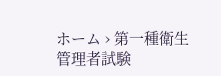ホーム › 第一種衛生管理者試験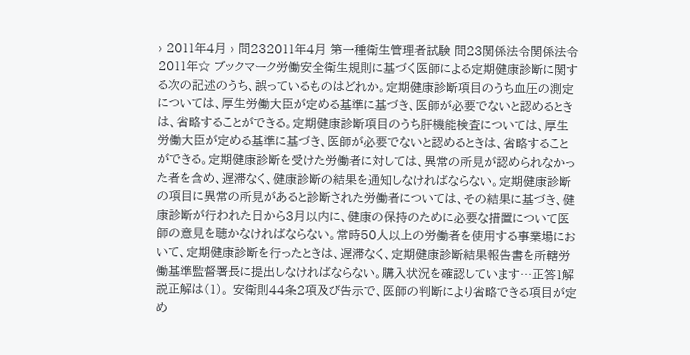› 2011年4月 › 問232011年4月 第一種衛生管理者試験 問23関係法令関係法令2011年☆ ブックマーク労働安全衛生規則に基づく医師による定期健康診断に関する次の記述のうち、誤っているものはどれか。定期健康診断項目のうち血圧の測定については、厚生労働大臣が定める基準に基づき、医師が必要でないと認めるときは、省略することができる。定期健康診断項目のうち肝機能検査については、厚生労働大臣が定める基準に基づき、医師が必要でないと認めるときは、省略することができる。定期健康診断を受けた労働者に対しては、異常の所見が認められなかった者を含め、遅滞なく、健康診断の結果を通知しなければならない。定期健康診断の項目に異常の所見があると診断された労働者については、その結果に基づき、健康診断が行われた日から3月以内に、健康の保持のために必要な措置について医師の意見を聴かなければならない。常時50人以上の労働者を使用する事業場において、定期健康診断を行ったときは、遅滞なく、定期健康診断結果報告書を所轄労働基準監督署長に提出しなければならない。購入状況を確認しています…正答1解説正解は(1)。 安衛則44条2項及び告示で、医師の判断により省略できる項目が定め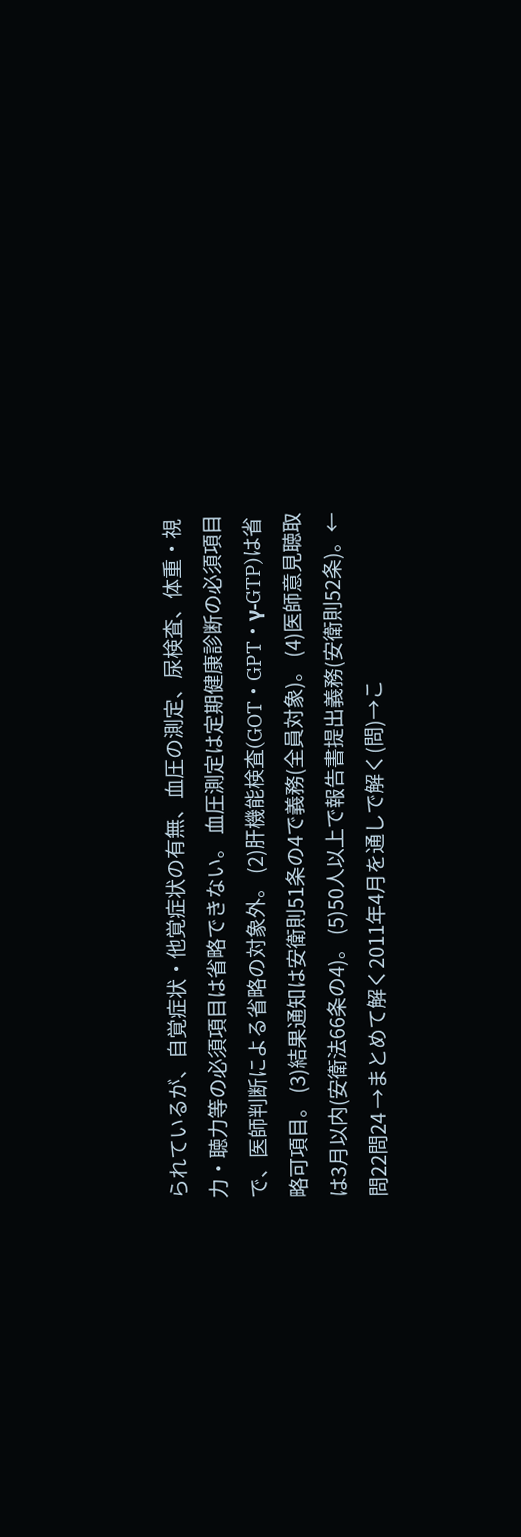られているが、自覚症状・他覚症状の有無、血圧の測定、尿検査、体重・視力・聴力等の必須項目は省略できない。 血圧測定は定期健康診断の必須項目で、医師判断による省略の対象外。 (2)肝機能検査(GOT・GPT・γ-GTP)は省略可項目。 (3)結果通知は安衛則51条の4で義務(全員対象)。 (4)医師意見聴取は3月以内(安衛法66条の4)。 (5)50人以上で報告書提出義務(安衛則52条)。← 問22問24 →まとめて解く2011年4月を通しで解く(問)→こ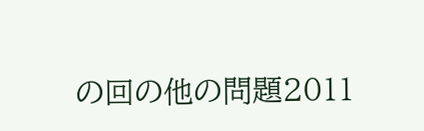の回の他の問題2011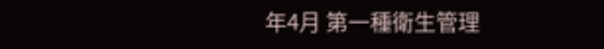年4月 第一種衛生管理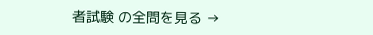者試験 の全問を見る →